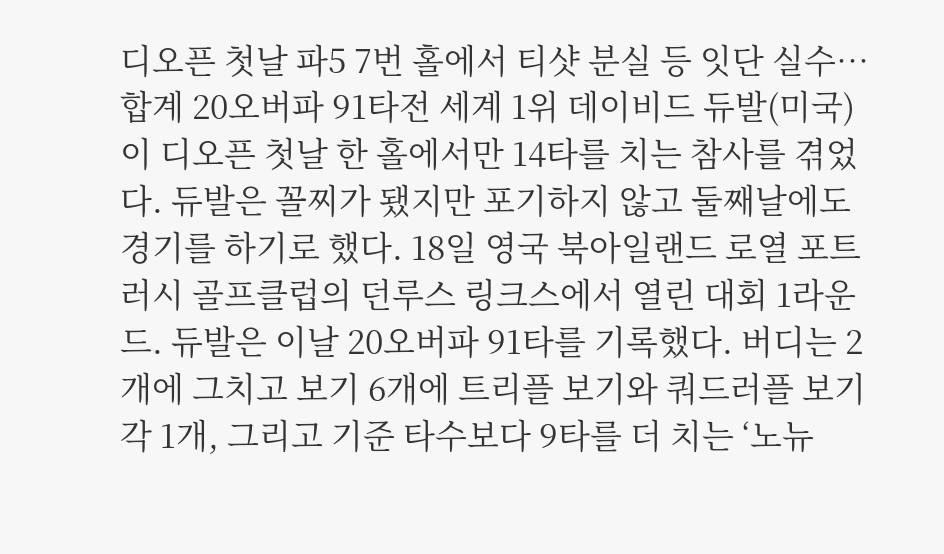디오픈 첫날 파5 7번 홀에서 티샷 분실 등 잇단 실수… 합계 20오버파 91타전 세계 1위 데이비드 듀발(미국)이 디오픈 첫날 한 홀에서만 14타를 치는 참사를 겪었다. 듀발은 꼴찌가 됐지만 포기하지 않고 둘째날에도 경기를 하기로 했다. 18일 영국 북아일랜드 로열 포트러시 골프클럽의 던루스 링크스에서 열린 대회 1라운드. 듀발은 이날 20오버파 91타를 기록했다. 버디는 2개에 그치고 보기 6개에 트리플 보기와 쿼드러플 보기 각 1개, 그리고 기준 타수보다 9타를 더 치는 ‘노뉴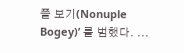플 보기(Nonuple Bogey)’ 를 범했다. ...